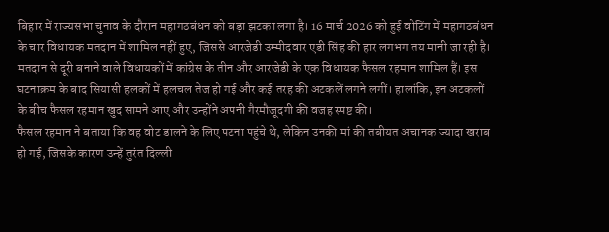बिहार में राज्यसभा चुनाव के दौरान महागठबंधन को बड़ा झटका लगा है। 16 मार्च 2026 को हुई वोटिंग में महागठबंधन के चार विधायक मतदान में शामिल नहीं हुए, जिससे आरजेडी उम्मीदवार एडी सिंह की हार लगभग तय मानी जा रही है।
मतदान से दूरी बनाने वाले विधायकों में कांग्रेस के तीन और आरजेडी के एक विधायक फैसल रहमान शामिल हैं। इस घटनाक्रम के बाद सियासी हलकों में हलचल तेज हो गई और कई तरह की अटकलें लगने लगीं। हालांकि, इन अटकलों के बीच फैसल रहमान खुद सामने आए और उन्होंने अपनी गैरमौजूदगी की वजह स्पष्ट की।
फैसल रहमान ने बताया कि वह वोट डालने के लिए पटना पहुंचे थे, लेकिन उनकी मां की तबीयत अचानक ज्यादा खराब हो गई, जिसके कारण उन्हें तुरंत दिल्ली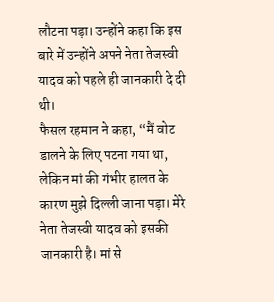लौटना पड़ा। उन्होंने कहा कि इस बारे में उन्होंने अपने नेता तेजस्वी यादव को पहले ही जानकारी दे दी थी।
फैसल रहमान ने कहा, “मैं वोट डालने के लिए पटना गया था, लेकिन मां की गंभीर हालत के कारण मुझे दिल्ली जाना पड़ा। मेरे नेता तेजस्वी यादव को इसकी जानकारी है। मां से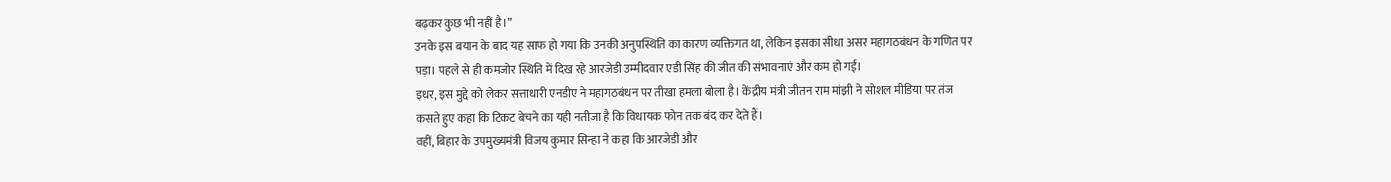बढ़कर कुछ भी नहीं है।”
उनके इस बयान के बाद यह साफ हो गया कि उनकी अनुपस्थिति का कारण व्यक्तिगत था, लेकिन इसका सीधा असर महागठबंधन के गणित पर पड़ा। पहले से ही कमजोर स्थिति में दिख रहे आरजेडी उम्मीदवार एडी सिंह की जीत की संभावनाएं और कम हो गईं।
इधर, इस मुद्दे को लेकर सत्ताधारी एनडीए ने महागठबंधन पर तीखा हमला बोला है। केंद्रीय मंत्री जीतन राम मांझी ने सोशल मीडिया पर तंज कसते हुए कहा कि टिकट बेचने का यही नतीजा है कि विधायक फोन तक बंद कर देते हैं।
वहीं, बिहार के उपमुख्यमंत्री विजय कुमार सिन्हा ने कहा कि आरजेडी और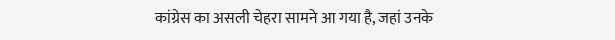कांग्रेस का असली चेहरा सामने आ गया है, जहां उनके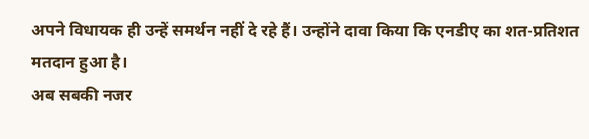अपने विधायक ही उन्हें समर्थन नहीं दे रहे हैं। उन्होंने दावा किया कि एनडीए का शत-प्रतिशत मतदान हुआ है।
अब सबकी नजर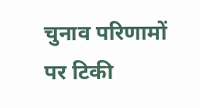चुनाव परिणामों पर टिकी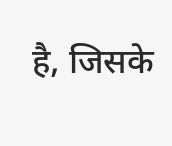है, जिसके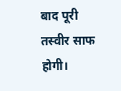बाद पूरी तस्वीर साफ होगी।